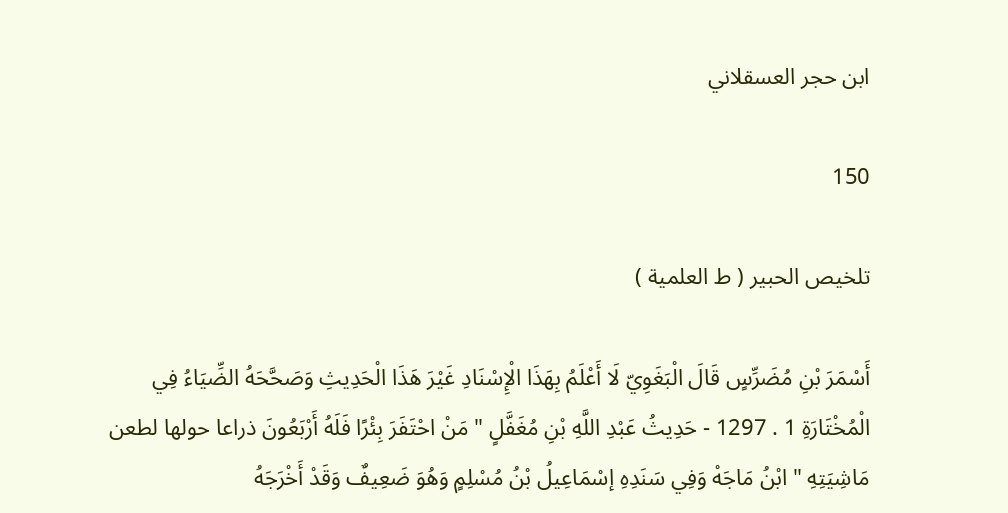ابن حجر العسقلاني

150

تلخيص الحبير ( ط العلمية )

أَسْمَرَ بْنِ مُضَرِّسٍ قَالَ الْبَغَوِيّ لَا أَعْلَمُ بِهَذَا الْإِسْنَادِ غَيْرَ هَذَا الْحَدِيثِ وَصَحَّحَهُ الضِّيَاءُ فِي الْمُخْتَارَةِ 1 . 1297 - حَدِيثُ عَبْدِ اللَّهِ بْنِ مُغَفَّلٍ " مَنْ احْتَفَرَ بِئْرًا فَلَهُ أَرْبَعُونَ ذراعا حولها لطعن مَاشِيَتِهِ " ابْنُ مَاجَهْ وَفِي سَنَدِهِ إسْمَاعِيلُ بْنُ مُسْلِمٍ وَهُوَ ضَعِيفٌ وَقَدْ أَخْرَجَهُ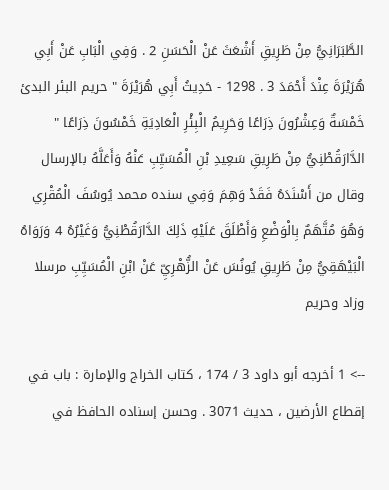الطَّبَرَانِيُّ مِنْ طَرِيقِ أَشْعَثَ عَنْ الْحَسَنِ 2 . وَفِي الْبَابِ عَنْ أَبِي هُرَيْرَةَ عِنْدَ أَحْمَدَ 3 . 1298 - حَدِيثُ أَبِي هُرَيْرَةَ " حريم البئر البدئ خَمْسَةٌ وَعِشْرُونَ ذِرَاعًا وَحَرِيمُ الْبِئْرِ الْعَادِيَةِ خَمْسُونَ ذِرَاعًا " الدَّارَقُطْنِيُّ مِنْ طَرِيقِ سَعِيدِ بْنِ الْمُسَيِّبِ عَنْهُ وَأَعَلَّهُ بالإرسال وقال من أَسْنَدَهُ فَقَدْ وَهِمَ وَفِي سنده محمد يُوسُفَ الْمُقْرِي وَهُوَ مُتَّهَمٌ بِالْوَضْعِ وَأَطْلَقَ عَلَيْهِ ذَلِكَ الدَّارَقُطْنِيُّ وَغَيْرُهُ 4 وَرَوَاهُ الْبَيْهَقِيُّ مِنْ طَرِيقِ يُونُسَ عَنْ الزُّهْرِيِّ عَنْ ابْنِ الْمُسَيِّبِ مرسلا وزاد وحريم

--> 1 أخرجه أبو داود 3 / 174 ، كتاب الخراج والإمارة : باب في إقطاع الأرضين ، حديث 3071 . وحسن إسناده الحافظ في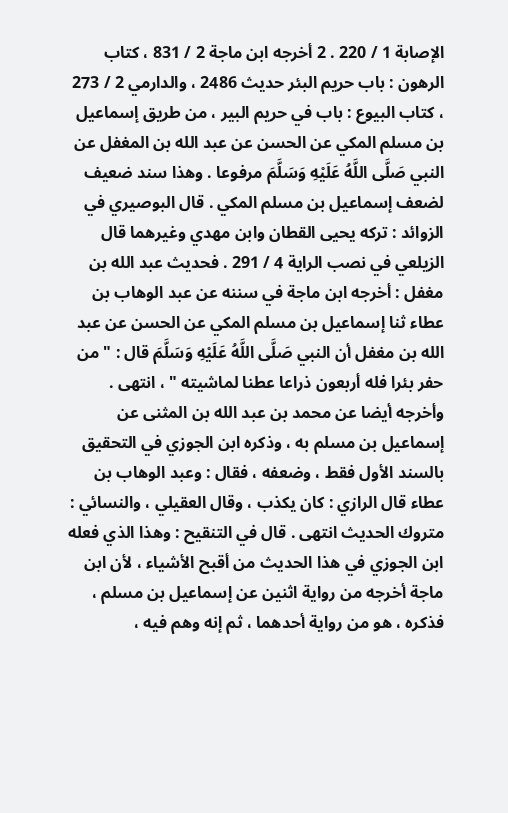الإصابة 1 / 220 . 2 أخرجه ابن ماجة 2 / 831 ، كتاب الرهون : باب حريم البئر حديث 2486 ، والدارمي 2 / 273 ، كتاب البيوع : باب في حريم البير ، من طريق إسماعيل بن مسلم المكي عن الحسن عن عبد الله بن المغفل عن النبي صَلَّى اللَّهُ عَلَيْهِ وَسَلَّمَ مرفوعا . وهذا سند ضعيف لضعف إسماعيل بن مسلم المكي . قال البوصيري في الزوائد : تركه يحيى القطان وابن مهدي وغيرهما قال الزيلعي في نصب الراية 4 / 291 . فحديث عبد الله بن مغفل : أخرجه ابن ماجة في سننه عن عبد الوهاب بن عطاء ثنا إسماعيل بن مسلم المكي عن الحسن عن عبد الله بن مغفل أن النبي صَلَّى اللَّهُ عَلَيْهِ وَسَلَّمَ قال : " من حفر بئرا فله أربعون ذراعا عطنا لماشيته " ، انتهى . وأخرجه أيضا عن محمد بن عبد الله بن المثنى عن إسماعيل بن مسلم به ، وذكره ابن الجوزي في التحقيق بالسند الأول فقط ، وضعفه ، فقال : وعبد الوهاب بن عطاء قال الرازي : كان يكذب ، وقال العقيلي ، والنسائي : متروك الحديث انتهى . قال في التنقيح : وهذا الذي فعله ابن الجوزي في هذا الحديث من أقبح الأشياء ، لأن ابن ماجة أخرجه من رواية اثنين عن إسماعيل بن مسلم ، فذكره ، هو من رواية أحدهما ، ثم إنه وهم فيه ،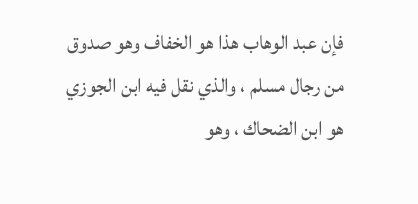فإن عبد الوهاب هذا هو الخفاف وهو صدوق من رجال مسلم ، والذي نقل فيه ابن الجوزي هو ابن الضحاك ، وهو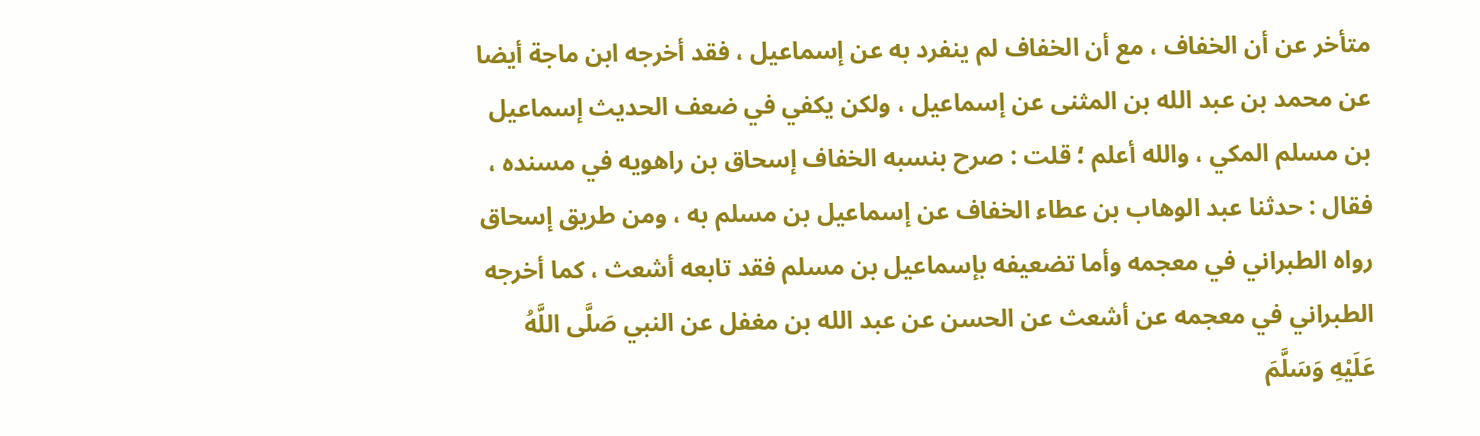متأخر عن أن الخفاف ، مع أن الخفاف لم ينفرد به عن إسماعيل ، فقد أخرجه ابن ماجة أيضا عن محمد بن عبد الله بن المثنى عن إسماعيل ، ولكن يكفي في ضعف الحديث إسماعيل بن مسلم المكي ، والله أعلم ؛ قلت : صرح بنسبه الخفاف إسحاق بن راهويه في مسنده ، فقال : حدثنا عبد الوهاب بن عطاء الخفاف عن إسماعيل بن مسلم به ، ومن طريق إسحاق رواه الطبراني في معجمه وأما تضعيفه بإسماعيل بن مسلم فقد تابعه أشعث ، كما أخرجه الطبراني في معجمه عن أشعث عن الحسن عن عبد الله بن مغفل عن النبي صَلَّى اللَّهُ عَلَيْهِ وَسَلَّمَ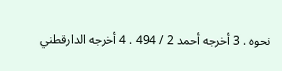نحوه . 3 أخرجه أحمد 2 / 494 . 4 أخرجه الدارقطني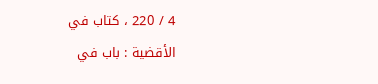4 / 220 ، كتاب في الأقضية : باب في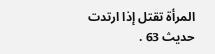المرأة تقتل إذا ارتدت حديث 63 .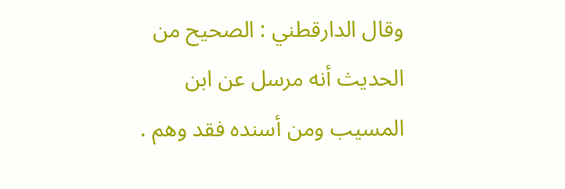وقال الدارقطني : الصحيح من الحديث أنه مرسل عن ابن المسيب ومن أسنده فقد وهم .